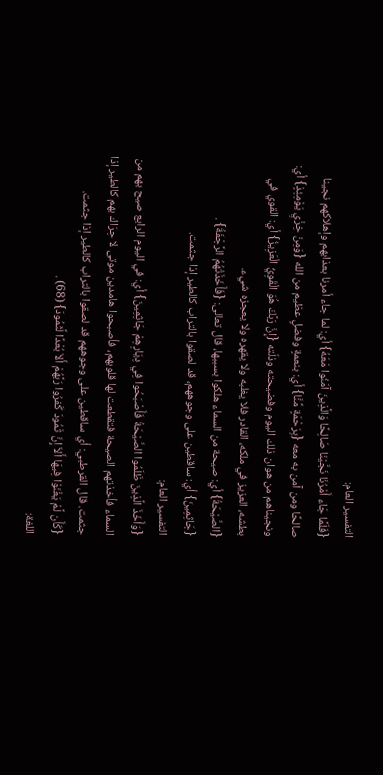التفسير العام:
{فَلَمَّا جَاء أَمْرُنَا نَجَّيْنَا صَالِحًا وَالَّذِينَ آمَنُوا مَعَهُ} أي: لما جاء أمرنا بعذابهم وإهلاكهم نجينا صالحًا ومن آمن به معه {بِرَحْمَةٍ مِّنَّا} أي: بنعمةٍ وفضلٍ عظيم من الله {وَمِنْ خِزْيِ يَوْمِئِذٍ} أي: ونجيناهم من هوان ذلك اليوم وفضيحته وذلّته {إِنَّ رَبَّكَ هُوَ الْقَوِيُّ الْعَزِيزُ} أي: القوي في بطشه، العزيز في ملكه، القادر فلا يغلبه ولا يقهره ولا يعجزه شيء.
{الصَّيْحَةُ} أي: صيحة من السماء هلكوا بسببها، قال تعالى: {فَأَخَذَتْهُمُ الرَّجْفَةُ} .
{جَاثِمِينَ} أي: ساقطين على وجوههم، قد لصقوا بالتراب كالطير إذا جثمت.
التفسير العام:
{وَأَخَذَ الَّذِينَ ظَلَمُوا الصَّيْحَةُ فَأَصْبَحُوا فِي دِيَارِهِمْ جَاثِمِينَ} أي: في اليوم الرابع صيح بهم من السماء فأخذتهم الصيحة فتقطعت لها قلوبهم، فأصبحوا هامدين موتى لا حِرَاك بهم كالطير إذا جثمت. قال القرطبي: أي ساقطين على وجوههم قد لصقوا بالتراب كالطير إذا جثمت.
{كَأَن لَّمْ يَغْنَوْا فِيهَا أَلاَ إِنَّ ثَمُودَ كَفرُوا رَبَّهُمْ أَلاَ بُعْدًا لِّثَمُودَ} (68) .
اللغة: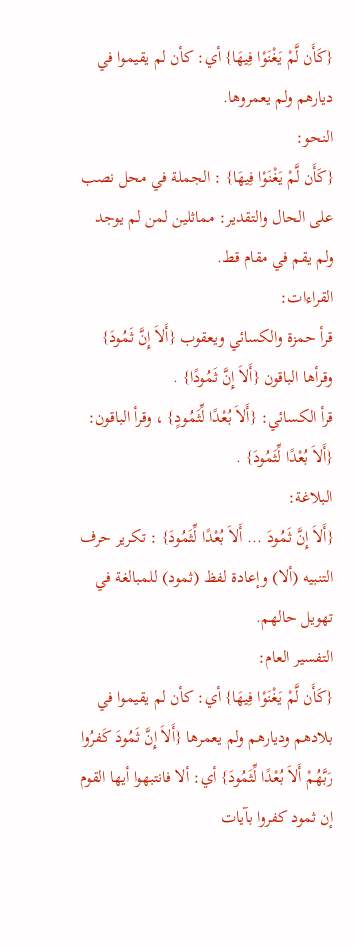{كَأَن لَّمْ يَغْنَوْا فِيهَا} أي: كأن لم يقيموا في ديارهم ولم يعمروها.
النحو:
{كَأَن لَّمْ يَغْنَوْا فِيهَا} : الجملة في محل نصب على الحال والتقدير: مماثلين لمن لم يوجد ولم يقم في مقام قط.
القراءات:
قرأ حمزة والكسائي ويعقوب {أَلاَ إِنَّ ثَمُودَ} وقرأها الباقون {أَلاَ إِنَّ ثَمُودًا} .
قرأ الكسائي: {أَلاَ بُعْدًا لِّثَمُودٍ} ، وقرأ الباقون: {أَلاَ بُعْدًا لِّثَمُودَ} .
البلاغة:
{أَلاَ إِنَّ ثَمُودَ ... أَلاَ بُعْدًا لِّثَمُودَ} : تكرير حرف التنبيه (ألا) وإعادة لفظ (ثمود) للمبالغة في تهويل حالهم.
التفسير العام:
{كَأَن لَّمْ يَغْنَوْا فِيهَا} أي: كأن لم يقيموا في بلادهم وديارهم ولم يعمرها {أَلاَ إِنَّ ثَمُودَ كَفرُوا رَبَّهُمْ أَلاَ بُعْدًا لِّثَمُودَ} أي: ألا فانتبهوا أيها القوم إن ثمود كفروا بآيات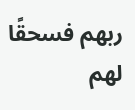ربهم فسحقًا لهم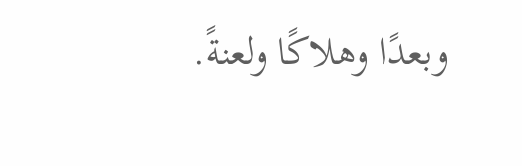وبعدًا وهلاكًا ولعنةً.